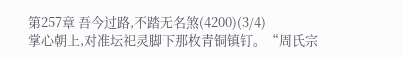第257章 吾今过路,不踏无名煞(4200)(3/4)
掌心朝上,对准坛祀灵脚下那枚青铜镇钉。“周氏宗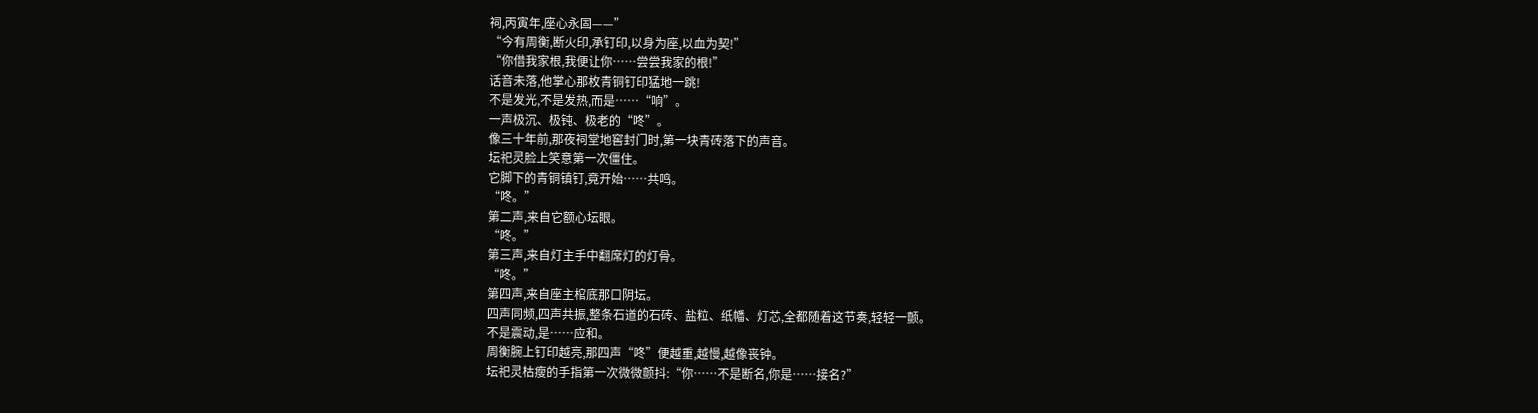祠,丙寅年,座心永固——”
“今有周衡,断火印,承钉印,以身为座,以血为契!”
“你借我家根,我便让你……尝尝我家的根!”
话音未落,他掌心那枚青铜钉印猛地一跳!
不是发光,不是发热,而是……“响”。
一声极沉、极钝、极老的“咚”。
像三十年前,那夜祠堂地窖封门时,第一块青砖落下的声音。
坛祀灵脸上笑意第一次僵住。
它脚下的青铜镇钉,竟开始……共鸣。
“咚。”
第二声,来自它额心坛眼。
“咚。”
第三声,来自灯主手中翻席灯的灯骨。
“咚。”
第四声,来自座主棺底那口阴坛。
四声同频,四声共振,整条石道的石砖、盐粒、纸幡、灯芯,全都随着这节奏,轻轻一颤。
不是震动,是……应和。
周衡腕上钉印越亮,那四声“咚”便越重,越慢,越像丧钟。
坛祀灵枯瘦的手指第一次微微颤抖:“你……不是断名,你是……接名?”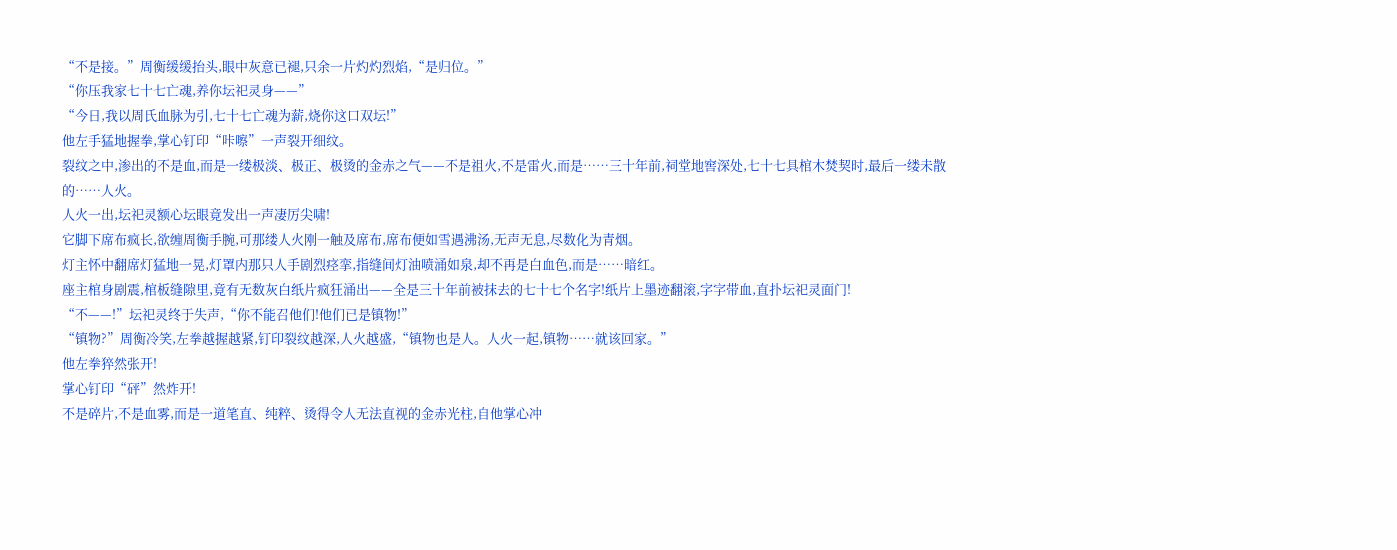“不是接。”周衡缓缓抬头,眼中灰意已褪,只余一片灼灼烈焰,“是归位。”
“你压我家七十七亡魂,养你坛祀灵身——”
“今日,我以周氏血脉为引,七十七亡魂为薪,烧你这口双坛!”
他左手猛地握拳,掌心钉印“咔嚓”一声裂开细纹。
裂纹之中,渗出的不是血,而是一缕极淡、极正、极烫的金赤之气——不是祖火,不是雷火,而是……三十年前,祠堂地窖深处,七十七具棺木焚契时,最后一缕未散的……人火。
人火一出,坛祀灵额心坛眼竟发出一声凄厉尖啸!
它脚下席布疯长,欲缠周衡手腕,可那缕人火刚一触及席布,席布便如雪遇沸汤,无声无息,尽数化为青烟。
灯主怀中翻席灯猛地一晃,灯罩内那只人手剧烈痉挛,指缝间灯油喷涌如泉,却不再是白血色,而是……暗红。
座主棺身剧震,棺板缝隙里,竟有无数灰白纸片疯狂涌出——全是三十年前被抹去的七十七个名字!纸片上墨迹翻滚,字字带血,直扑坛祀灵面门!
“不——!”坛祀灵终于失声,“你不能召他们!他们已是镇物!”
“镇物?”周衡冷笑,左拳越握越紧,钉印裂纹越深,人火越盛,“镇物也是人。人火一起,镇物……就该回家。”
他左拳猝然张开!
掌心钉印“砰”然炸开!
不是碎片,不是血雾,而是一道笔直、纯粹、烫得令人无法直视的金赤光柱,自他掌心冲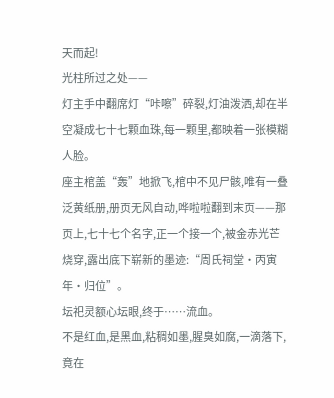天而起!
光柱所过之处——
灯主手中翻席灯“咔嚓”碎裂,灯油泼洒,却在半空凝成七十七颗血珠,每一颗里,都映着一张模糊人脸。
座主棺盖“轰”地掀飞,棺中不见尸骸,唯有一叠泛黄纸册,册页无风自动,哗啦啦翻到末页——那页上,七十七个名字,正一个接一个,被金赤光芒烧穿,露出底下崭新的墨迹:“周氏祠堂·丙寅年·归位”。
坛祀灵额心坛眼,终于……流血。
不是红血,是黑血,粘稠如墨,腥臭如腐,一滴落下,竟在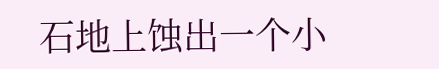石地上蚀出一个小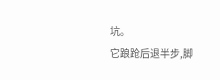坑。
它踉跄后退半步,脚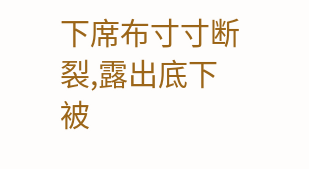下席布寸寸断裂,露出底下被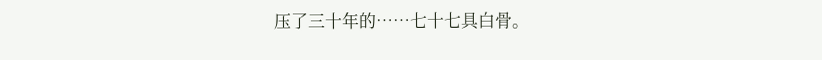压了三十年的……七十七具白骨。